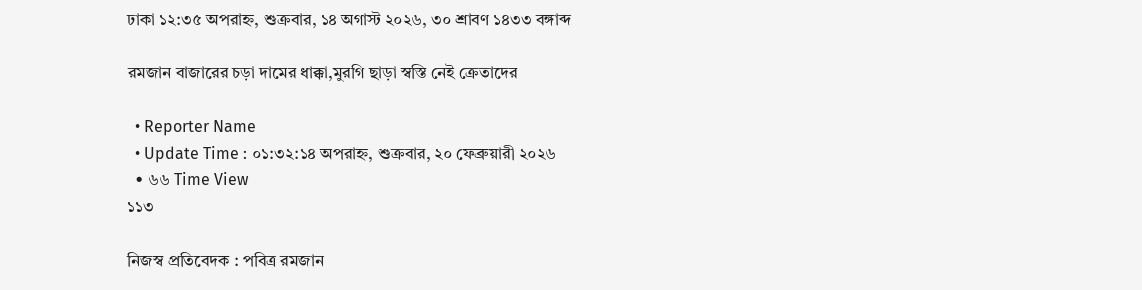ঢাকা ১২:৩৫ অপরাহ্ন, শুক্রবার, ১৪ অগাস্ট ২০২৬, ৩০ শ্রাবণ ১৪৩৩ বঙ্গাব্দ

রমজান বাজারের চড়া দামের ধাক্কা,মুরগি ছাড়া স্বস্তি নেই ক্রেতাদের

  • Reporter Name
  • Update Time : ০১:৩২:১৪ অপরাহ্ন, শুক্রবার, ২০ ফেব্রুয়ারী ২০২৬
  • ৬৬ Time View
১১৩

নিজস্ব প্রতিবেদক : পবিত্র রমজান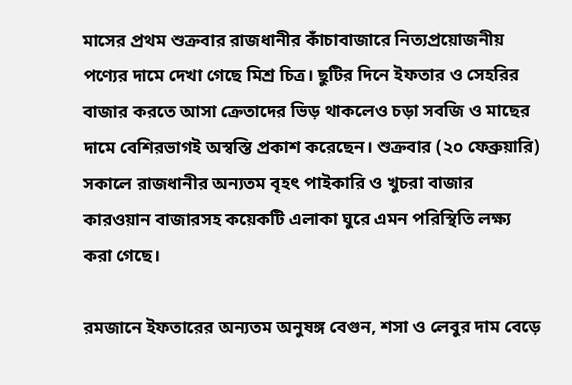মাসের প্রথম শুক্রবার রাজধানীর কাঁচাবাজারে নিত্যপ্রয়োজনীয় পণ্যের দামে দেখা গেছে মিশ্র চিত্র। ছুটির দিনে ইফতার ও সেহরির বাজার করতে আসা ক্রেতাদের ভিড় থাকলেও চড়া সবজি ও মাছের দামে বেশিরভাগই অস্বস্তি প্রকাশ করেছেন। শুক্রবার (২০ ফেব্রুয়ারি) সকালে রাজধানীর অন্যতম বৃহৎ পাইকারি ও খুচরা বাজার কারওয়ান বাজারসহ কয়েকটি এলাকা ঘুরে এমন পরিস্থিতি লক্ষ্য করা গেছে।

রমজানে ইফতারের অন্যতম অনুষঙ্গ বেগুন, শসা ও লেবুর দাম বেড়ে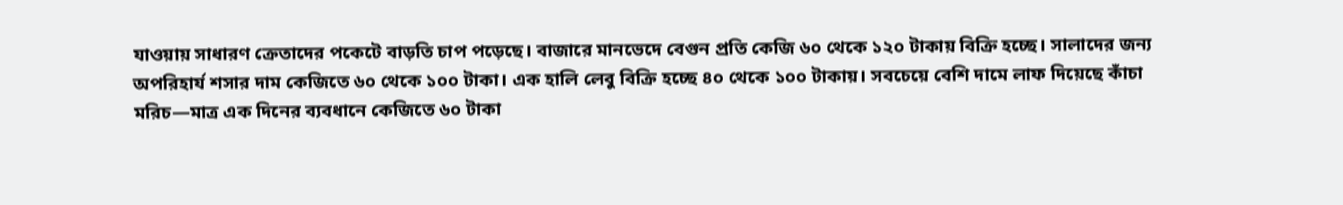যাওয়ায় সাধারণ ক্রেতাদের পকেটে বাড়তি চাপ পড়েছে। বাজারে মানভেদে বেগুন প্রতি কেজি ৬০ থেকে ১২০ টাকায় বিক্রি হচ্ছে। সালাদের জন্য অপরিহার্য শসার দাম কেজিতে ৬০ থেকে ১০০ টাকা। এক হালি লেবু বিক্রি হচ্ছে ৪০ থেকে ১০০ টাকায়। সবচেয়ে বেশি দামে লাফ দিয়েছে কাঁচা মরিচ—মাত্র এক দিনের ব্যবধানে কেজিতে ৬০ টাকা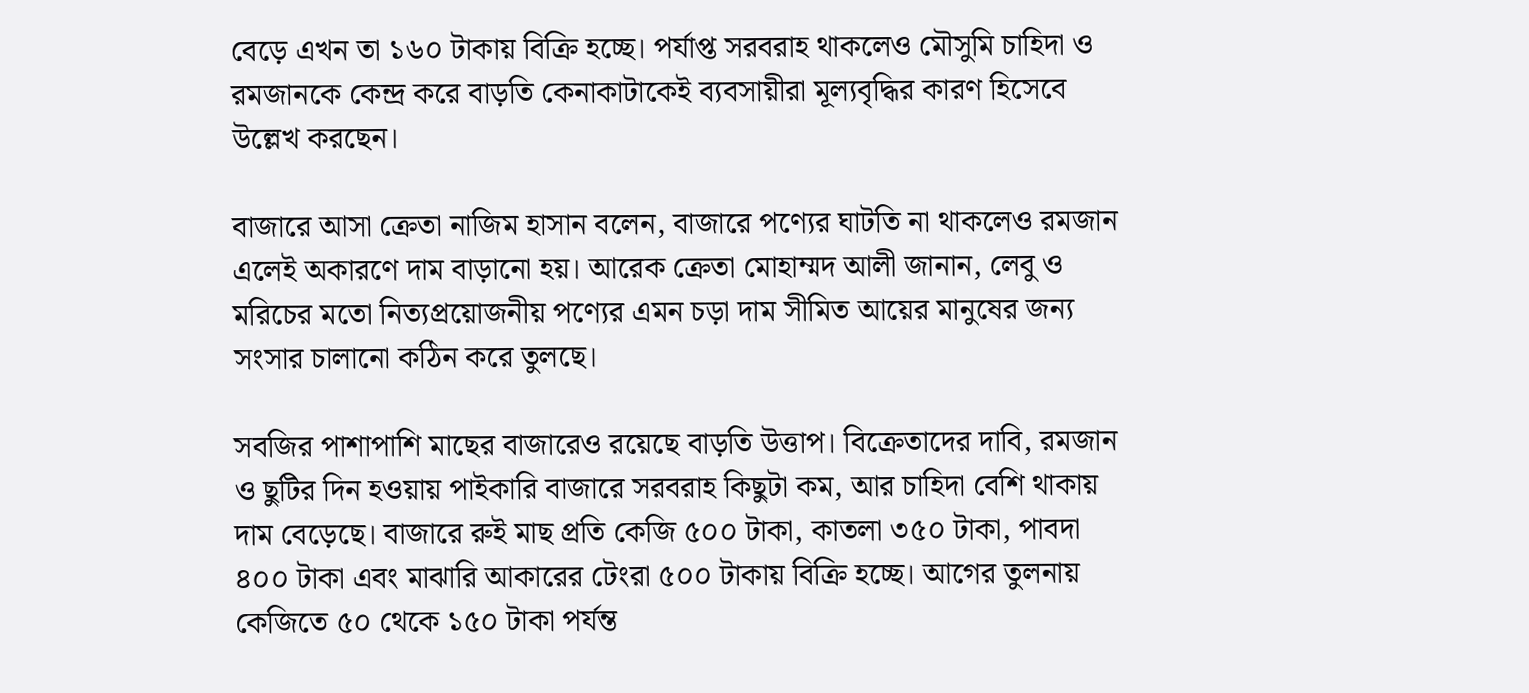বেড়ে এখন তা ১৬০ টাকায় বিক্রি হচ্ছে। পর্যাপ্ত সরবরাহ থাকলেও মৌসুমি চাহিদা ও রমজানকে কেন্দ্র করে বাড়তি কেনাকাটাকেই ব্যবসায়ীরা মূল্যবৃদ্ধির কারণ হিসেবে উল্লেখ করছেন।

বাজারে আসা ক্রেতা নাজিম হাসান বলেন, বাজারে পণ্যের ঘাটতি না থাকলেও রমজান এলেই অকারণে দাম বাড়ানো হয়। আরেক ক্রেতা মোহাম্মদ আলী জানান, লেবু ও মরিচের মতো নিত্যপ্রয়োজনীয় পণ্যের এমন চড়া দাম সীমিত আয়ের মানুষের জন্য সংসার চালানো কঠিন করে তুলছে।

সবজির পাশাপাশি মাছের বাজারেও রয়েছে বাড়তি উত্তাপ। বিক্রেতাদের দাবি, রমজান ও ছুটির দিন হওয়ায় পাইকারি বাজারে সরবরাহ কিছুটা কম, আর চাহিদা বেশি থাকায় দাম বেড়েছে। বাজারে রুই মাছ প্রতি কেজি ৫০০ টাকা, কাতলা ৩৫০ টাকা, পাবদা ৪০০ টাকা এবং মাঝারি আকারের টেংরা ৫০০ টাকায় বিক্রি হচ্ছে। আগের তুলনায় কেজিতে ৫০ থেকে ১৫০ টাকা পর্যন্ত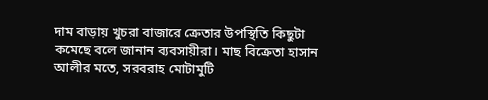দাম বাড়ায় খুচরা বাজারে ক্রেতার উপস্থিতি কিছুটা কমেছে বলে জানান ব্যবসায়ীরা। মাছ বিক্রেতা হাসান আলীর মতে, সরবরাহ মোটামুটি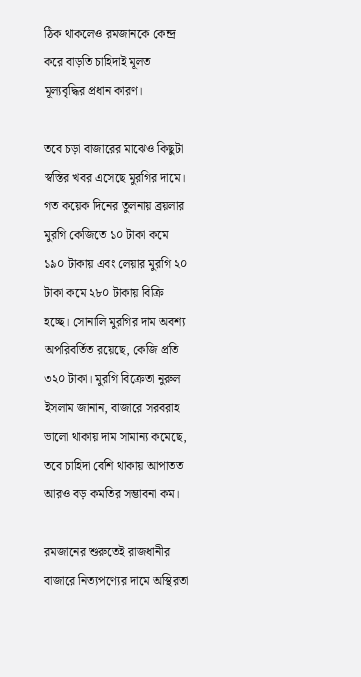ঠিক থাকলেও রমজানকে কেন্দ্র করে বাড়তি চাহিদাই মূলত মূল্যবৃদ্ধির প্রধান কারণ।

তবে চড়া বাজারের মাঝেও কিছুটা স্বস্তির খবর এসেছে মুরগির দামে। গত কয়েক দিনের তুলনায় ব্রয়লার মুরগি কেজিতে ১০ টাকা কমে ১৯০ টাকায় এবং লেয়ার মুরগি ২০ টাকা কমে ২৮০ টাকায় বিক্রি হচ্ছে। সোনালি মুরগির দাম অবশ্য অপরিবর্তিত রয়েছে, কেজি প্রতি ৩২০ টাকা। মুরগি বিক্রেতা নুরুল ইসলাম জানান, বাজারে সরবরাহ ভালো থাকায় দাম সামান্য কমেছে, তবে চাহিদা বেশি থাকায় আপাতত আরও বড় কমতির সম্ভাবনা কম।

রমজানের শুরুতেই রাজধানীর বাজারে নিত্যপণ্যের দামে অস্থিরতা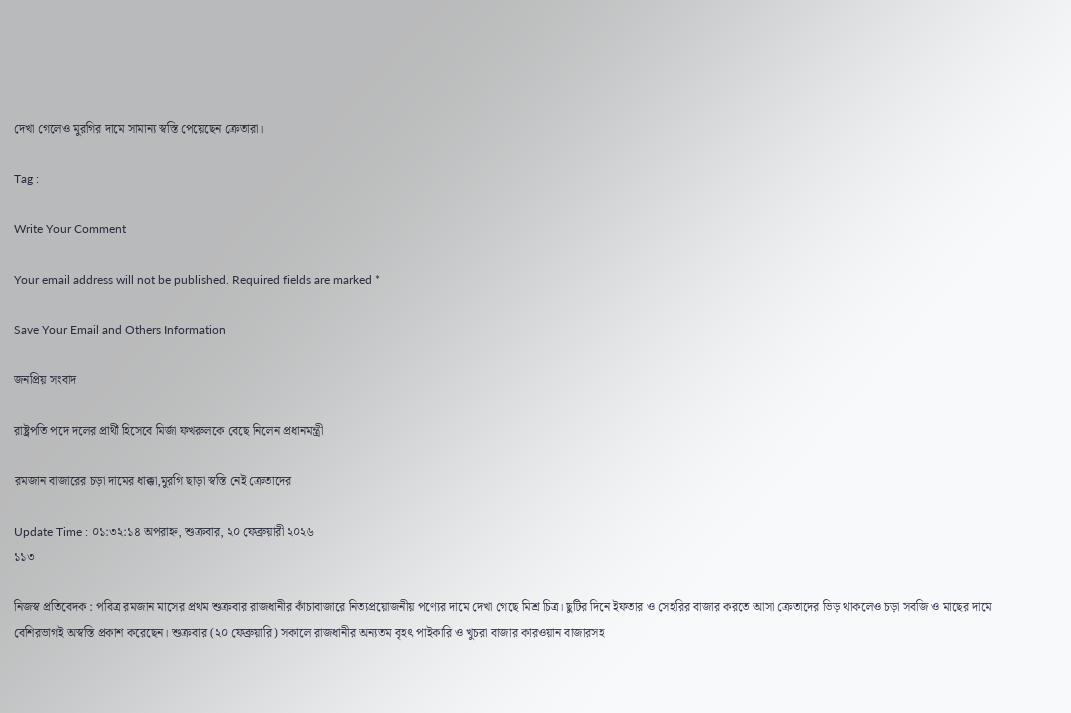দেখা গেলেও মুরগির দামে সামান্য স্বস্তি পেয়েছেন ক্রেতারা।

Tag :

Write Your Comment

Your email address will not be published. Required fields are marked *

Save Your Email and Others Information

জনপ্রিয় সংবাদ

রাষ্ট্রপতি পদে দলের প্রার্থী হিসেবে মির্জা ফখরুলকে বেছে নিলেন প্রধানমন্ত্রী

রমজান বাজারের চড়া দামের ধাক্কা,মুরগি ছাড়া স্বস্তি নেই ক্রেতাদের

Update Time : ০১:৩২:১৪ অপরাহ্ন, শুক্রবার, ২০ ফেব্রুয়ারী ২০২৬
১১৩

নিজস্ব প্রতিবেদক : পবিত্র রমজান মাসের প্রথম শুক্রবার রাজধানীর কাঁচাবাজারে নিত্যপ্রয়োজনীয় পণ্যের দামে দেখা গেছে মিশ্র চিত্র। ছুটির দিনে ইফতার ও সেহরির বাজার করতে আসা ক্রেতাদের ভিড় থাকলেও চড়া সবজি ও মাছের দামে বেশিরভাগই অস্বস্তি প্রকাশ করেছেন। শুক্রবার (২০ ফেব্রুয়ারি) সকালে রাজধানীর অন্যতম বৃহৎ পাইকারি ও খুচরা বাজার কারওয়ান বাজারসহ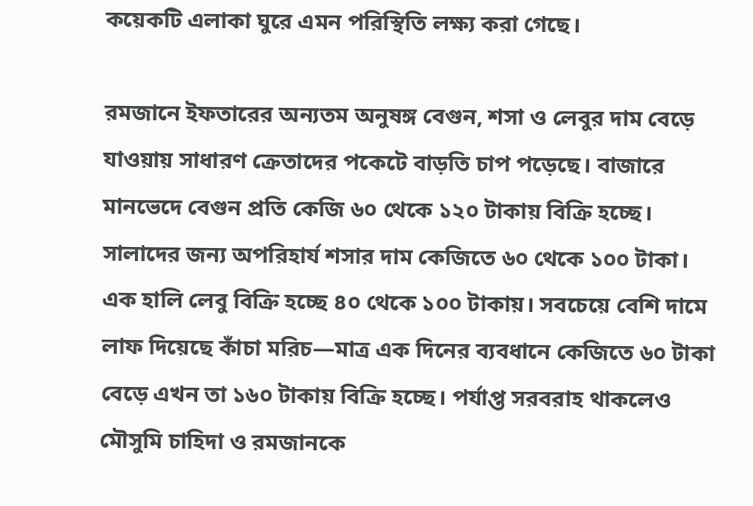কয়েকটি এলাকা ঘুরে এমন পরিস্থিতি লক্ষ্য করা গেছে।

রমজানে ইফতারের অন্যতম অনুষঙ্গ বেগুন, শসা ও লেবুর দাম বেড়ে যাওয়ায় সাধারণ ক্রেতাদের পকেটে বাড়তি চাপ পড়েছে। বাজারে মানভেদে বেগুন প্রতি কেজি ৬০ থেকে ১২০ টাকায় বিক্রি হচ্ছে। সালাদের জন্য অপরিহার্য শসার দাম কেজিতে ৬০ থেকে ১০০ টাকা। এক হালি লেবু বিক্রি হচ্ছে ৪০ থেকে ১০০ টাকায়। সবচেয়ে বেশি দামে লাফ দিয়েছে কাঁচা মরিচ—মাত্র এক দিনের ব্যবধানে কেজিতে ৬০ টাকা বেড়ে এখন তা ১৬০ টাকায় বিক্রি হচ্ছে। পর্যাপ্ত সরবরাহ থাকলেও মৌসুমি চাহিদা ও রমজানকে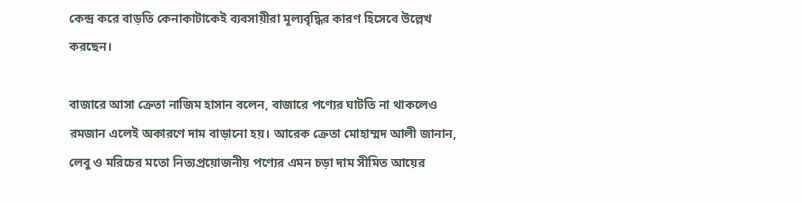কেন্দ্র করে বাড়তি কেনাকাটাকেই ব্যবসায়ীরা মূল্যবৃদ্ধির কারণ হিসেবে উল্লেখ করছেন।

বাজারে আসা ক্রেতা নাজিম হাসান বলেন, বাজারে পণ্যের ঘাটতি না থাকলেও রমজান এলেই অকারণে দাম বাড়ানো হয়। আরেক ক্রেতা মোহাম্মদ আলী জানান, লেবু ও মরিচের মতো নিত্যপ্রয়োজনীয় পণ্যের এমন চড়া দাম সীমিত আয়ের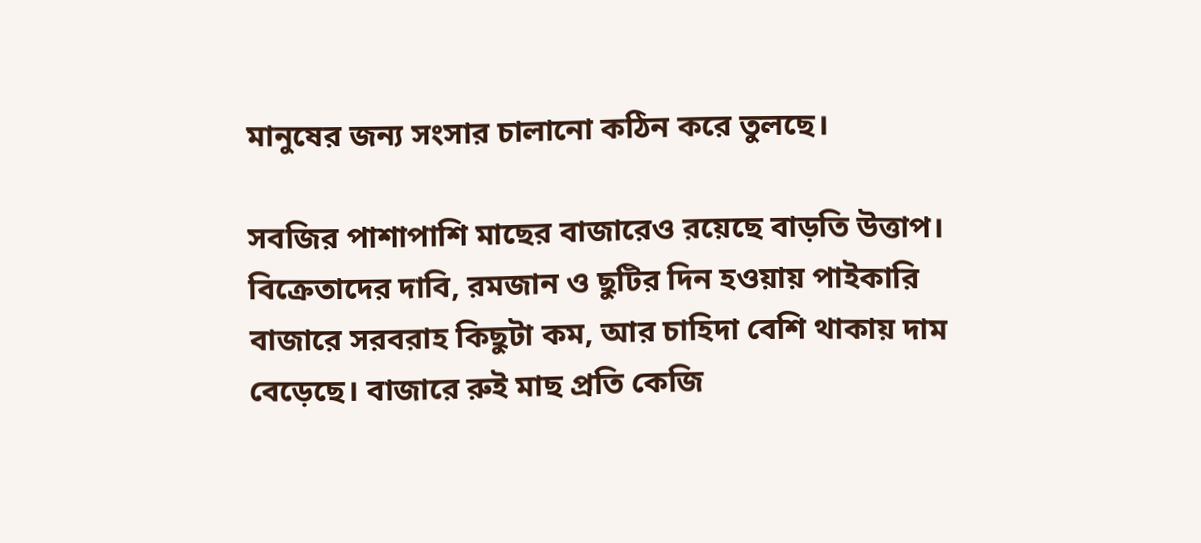মানুষের জন্য সংসার চালানো কঠিন করে তুলছে।

সবজির পাশাপাশি মাছের বাজারেও রয়েছে বাড়তি উত্তাপ। বিক্রেতাদের দাবি, রমজান ও ছুটির দিন হওয়ায় পাইকারি বাজারে সরবরাহ কিছুটা কম, আর চাহিদা বেশি থাকায় দাম বেড়েছে। বাজারে রুই মাছ প্রতি কেজি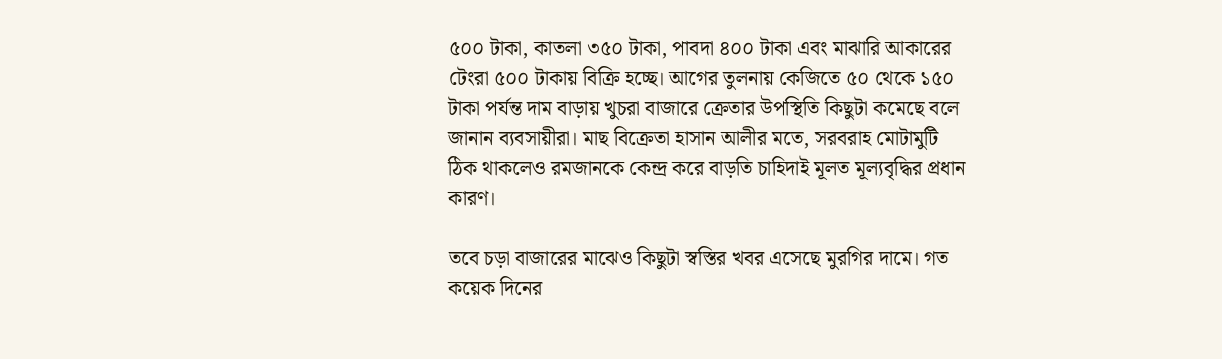৫০০ টাকা, কাতলা ৩৫০ টাকা, পাবদা ৪০০ টাকা এবং মাঝারি আকারের টেংরা ৫০০ টাকায় বিক্রি হচ্ছে। আগের তুলনায় কেজিতে ৫০ থেকে ১৫০ টাকা পর্যন্ত দাম বাড়ায় খুচরা বাজারে ক্রেতার উপস্থিতি কিছুটা কমেছে বলে জানান ব্যবসায়ীরা। মাছ বিক্রেতা হাসান আলীর মতে, সরবরাহ মোটামুটি ঠিক থাকলেও রমজানকে কেন্দ্র করে বাড়তি চাহিদাই মূলত মূল্যবৃদ্ধির প্রধান কারণ।

তবে চড়া বাজারের মাঝেও কিছুটা স্বস্তির খবর এসেছে মুরগির দামে। গত কয়েক দিনের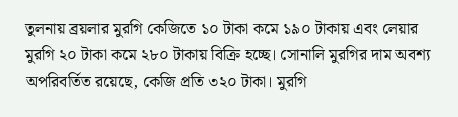তুলনায় ব্রয়লার মুরগি কেজিতে ১০ টাকা কমে ১৯০ টাকায় এবং লেয়ার মুরগি ২০ টাকা কমে ২৮০ টাকায় বিক্রি হচ্ছে। সোনালি মুরগির দাম অবশ্য অপরিবর্তিত রয়েছে, কেজি প্রতি ৩২০ টাকা। মুরগি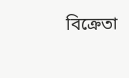বিক্রেতা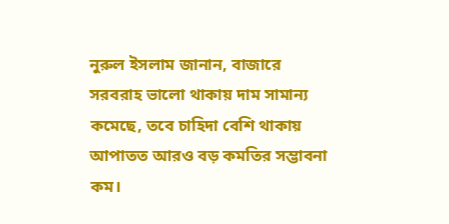নুরুল ইসলাম জানান, বাজারে সরবরাহ ভালো থাকায় দাম সামান্য কমেছে, তবে চাহিদা বেশি থাকায় আপাতত আরও বড় কমতির সম্ভাবনা কম।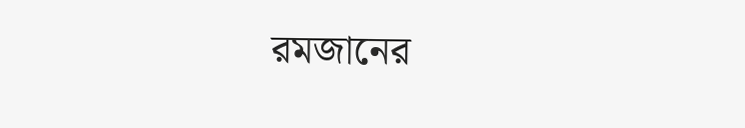রমজানের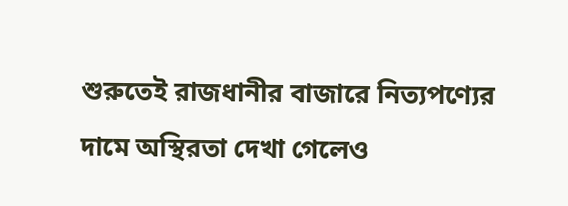শুরুতেই রাজধানীর বাজারে নিত্যপণ্যের দামে অস্থিরতা দেখা গেলেও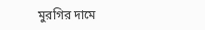মুরগির দামে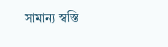সামান্য স্বস্তি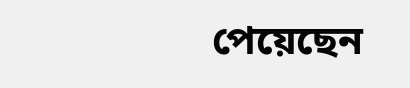পেয়েছেন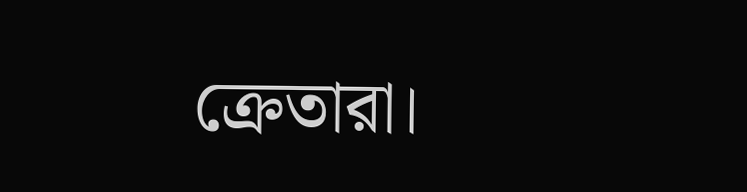ক্রেতারা।